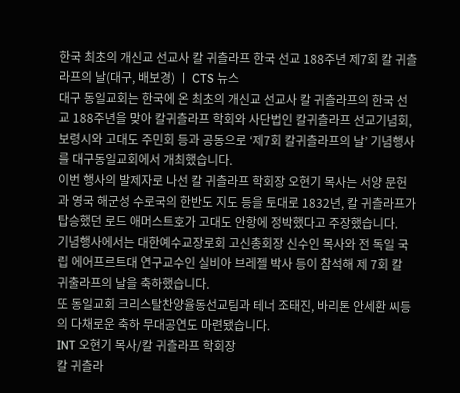한국 최초의 개신교 선교사 칼 귀츨라프 한국 선교 188주년 제7회 칼 귀츨라프의 날(대구, 배보경) ㅣ CTS 뉴스
대구 동일교회는 한국에 온 최초의 개신교 선교사 칼 귀츨라프의 한국 선교 188주년을 맞아 칼귀츨라프 학회와 사단법인 칼귀츨라프 선교기념회, 보령시와 고대도 주민회 등과 공동으로 ‘제7회 칼귀츨라프의 날’ 기념행사를 대구동일교회에서 개최했습니다.
이번 행사의 발제자로 나선 칼 귀츨라프 학회장 오현기 목사는 서양 문헌과 영국 해군성 수로국의 한반도 지도 등을 토대로 1832년, 칼 귀츨라프가 탑승했던 로드 애머스트호가 고대도 안항에 정박했다고 주장했습니다.
기념행사에서는 대한예수교장로회 고신총회장 신수인 목사와 전 독일 국립 에어프르트대 연구교수인 실비아 브레젤 박사 등이 참석해 제 7회 칼 귀출라프의 날을 축하했습니다.
또 동일교회 크리스탈찬양율동선교팀과 테너 조태진, 바리톤 안세환 씨등의 다채로운 축하 무대공연도 마련됐습니다.
INT 오현기 목사/칼 귀츨라프 학회장
칼 귀츨라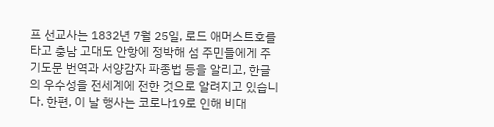프 선교사는 1832년 7월 25일, 로드 애머스트호를 타고 충남 고대도 안항에 정박해 섬 주민들에게 주기도문 번역과 서양감자 파종법 등을 알리고, 한글의 우수성을 전세계에 전한 것으로 알려지고 있습니다. 한편, 이 날 행사는 코로나19로 인해 비대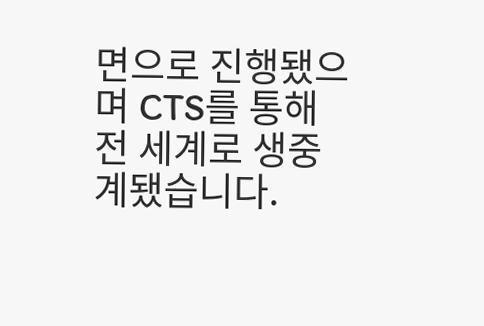면으로 진행됐으며 CTS를 통해 전 세계로 생중계됐습니다.